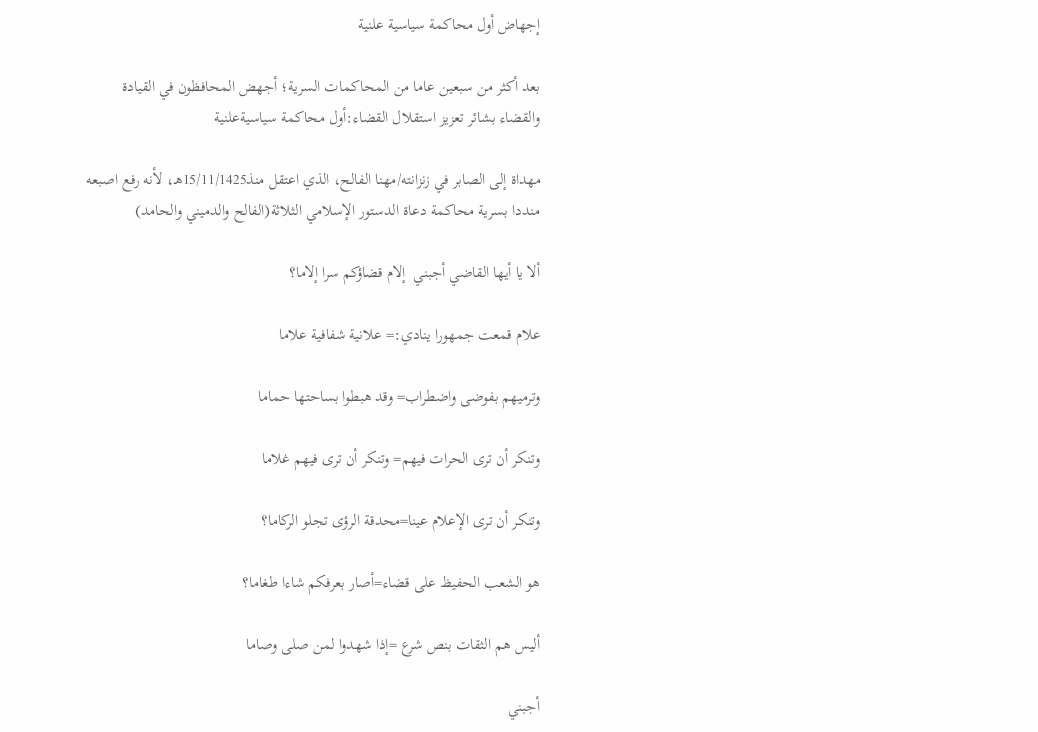إجهاض أول محاكمة سياسية علنية

بعد أكثر من سبعين عاما من المحاكمات السرية؛ أجهض المحافظون في القيادة والقضاء بشائر تعزيز استقلال القضاء:أول محاكمة سياسيةعلنية

مهداة إلى الصابر في زنزانته/مهنا الفالح، الذي اعتقل منذ15/11/1425هـ، لأنه رفع اصبعه منددا بسرية محاكمة دعاة الدستور الإسلامي الثلاثة(الفالح والدميني والحامد)

ألا يا أيها القاضي أجبني  إلام قضاؤكم سرا إلاما؟

علام قمعت جمهورا ينادي:= علانية شفافية علاما

وترميهم بفوضى واضطراب= وقد هبطوا بساحتها حماما

وتنكر أن ترى الحرات فيهم= وتنكر أن ترى فيهم غلاما

وتنكر أن ترى الإعلام عينا=محدقة الرؤى تجلو الركاما؟

هو الشعب الحفيظ على قضاء=أصار بعرفكم شاءا طغاما؟

أليس هم الثقات بنص شرع =إذا شهدوا لمن صلى وصاما

أجبني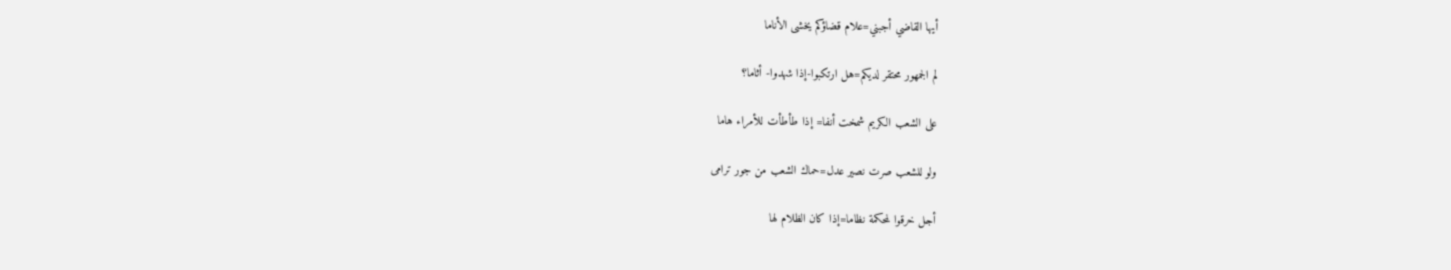أيها القاضي أجبني=علام قضاؤكم يخشى الأناما

لم الجمهور محتقر لديكم=هل ارتكبوا-إذا شهدوا- أثاما؟

على الشعب الكريم شمخت أنفا= إذا طأطأت للأمراء هاما

ولو للشعب صرت نصير عدل=حماك الشعب من جور ترامى

أجل خرقوا لمحكمة نظاما=إذا كان الظلام لها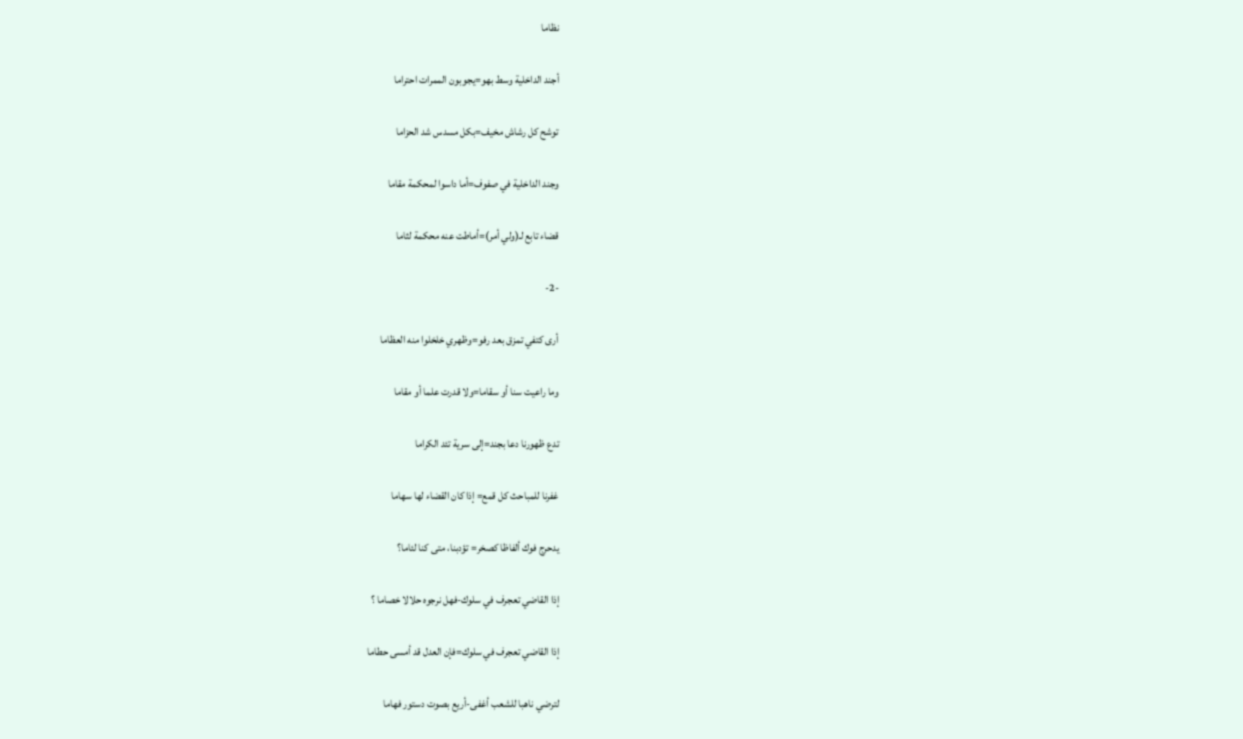نظاما

أجند الداخلية وسط بهو=يجوبون الممرات احتراما

توشح كل رشاش مخيف=بكل مسدس شد الحزاما

وجند الداخلية في صفوف=أما داسوا لمحكمة مقاما

قضاء تابع لـ(ولي أمر)=أماطت عنه محكمة لثاما

-2-

أرى كتفي تمزق بعد رفو=وظهري خلخلوا منه العظاما

وما راعيت سنا أو سقاما=ولا قدرت علما أو مقاما

تدع ظهورنا دعا بجند=إلى سرية تئد الكراما

غفرنا للمباحث كل قمع= إذا كان القضاء لها سهاما

يدحرج فوك ألفاظا كصخر= تؤدبنا، متى كنا لئاما؟

إذا القاضي تعجرف في سلوك-فهل نرجوه حلالا خصاما ؟

إذا القاضي تعجرف في سلوك=فإن العدل قد أمسى حطاما

لترضي ناهبا للشعب أغفى-أريع بصوت دستور فهاما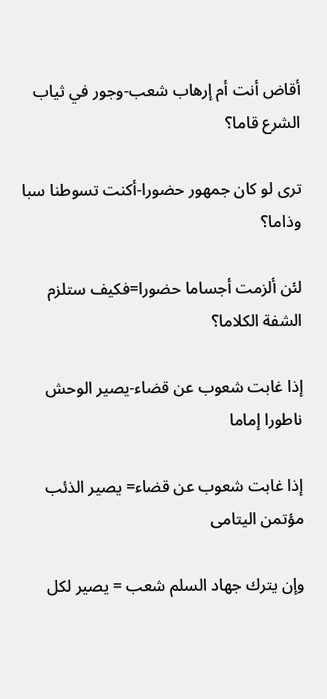أقاض أنت أم إرهاب شعب-وجور في ثياب الشرع قاما؟

ترى لو كان جمهور حضورا-أكنت تسوطنا سبا وذاما؟

لئن ألزمت أجساما حضورا=فكيف ستلزم الشفة الكلاما؟

إذا غابت شعوب عن قضاء-يصير الوحش ناطورا إماما

إذا غابت شعوب عن قضاء= يصير الذئب مؤتمن اليتامى

وإن يترك جهاد السلم شعب = يصير لكل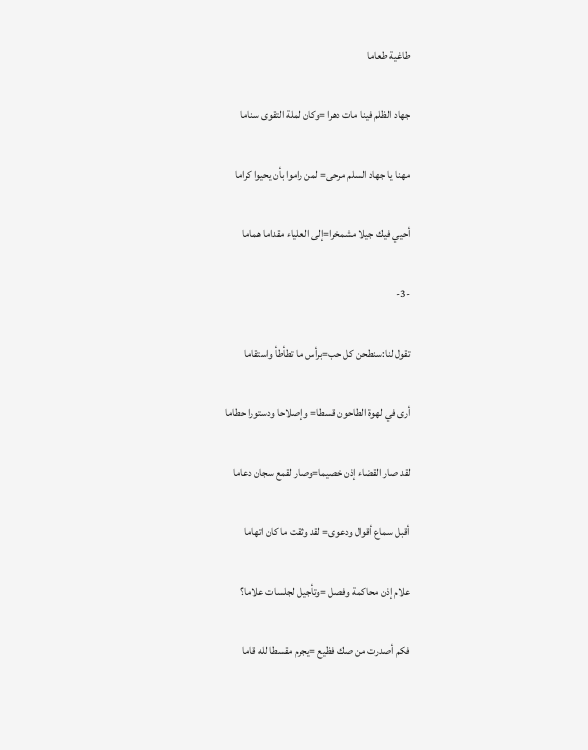طاغية طعاما

جهاد الظلم فينا مات دهرا =وكان لملة التقوى سناما

مهنا يا جهاد السلم مرحى= لمن راموا بأن يحيوا كراما

أحيي فيك جيلا مشمخرا=إلى العلياء مقداما هماما

-3-

تقول لنا:سنطحن كل حب=برأس ما تطأطأ واستقاما

أرى في لهوة الطاحون قسطا= وإصلاحا ودستورا حطاما

لقد صار القضاء إذن خصيما=وصار لقمع سجان دعاما

أقبل سماع أقوال ودعوى= لقد وثقت ما كان اتهاما

علام إذن محاكمة وفصل =وتأجيل لجلسات علاما؟

فكم أصدرت من صك فظيع =يجرم مقسطا لله قاما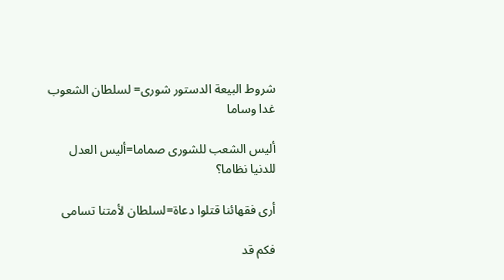شروط البيعة الدستور شورى= لسلطان الشعوب غدا وساما

أليس الشعب للشورى صماما=أليس العدل للدنيا نظاما؟

أرى فقهائنا قتلوا دعاة=لسلطان لأمتنا تسامى

فكم قد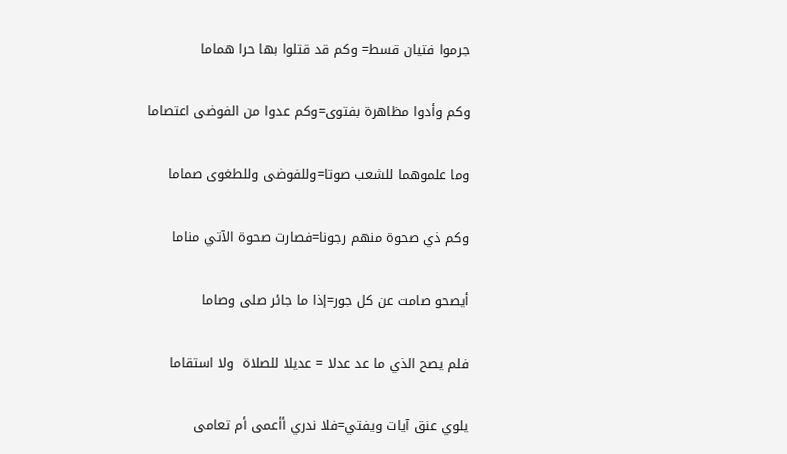جرموا فتيان قسط= وكم قد قتلوا بها حرا هماما

وكم وأدوا مظاهرة بفتوى=وكم عدوا من الفوضى اعتصاما

وما علموهما للشعب صوتا=وللفوضى وللطغوى صماما

وكم ذي صحوة منهم رجونا=فصارت صحوة الآتي مناما

أيصحو صامت عن كل جور=إذا ما جائر صلى وصاما

فلم يصح الذي ما عد عدلا = عديلا للصلاة  ولا استقاما

يلوي عنق آيات ويفتي=فلا ندري أأعمى أم تعامى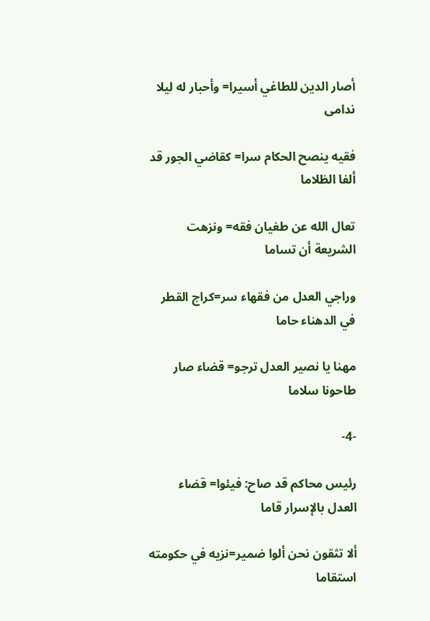أصار الدين للطاغي أسيرا= وأحبار له ليلا ندامى

فقيه ينصح الحكام سرا= كقاضي الجور قد ألفا الظلاما

تعال الله عن طغيان فقه= ونزهت الشريعة أن تساما

وراجي العدل من فقهاء سر=كراج القطر في الدهناء حاما

مهنا يا نصير العدل ترجو= قضاء صار طاحونا سلاما

-4-

رئيس محاكم قد صاح: فيئوا= قضاء العدل بالإسرار قاما

ألا تثقون نحن ألوا ضمير=نزيه في حكومته استقاما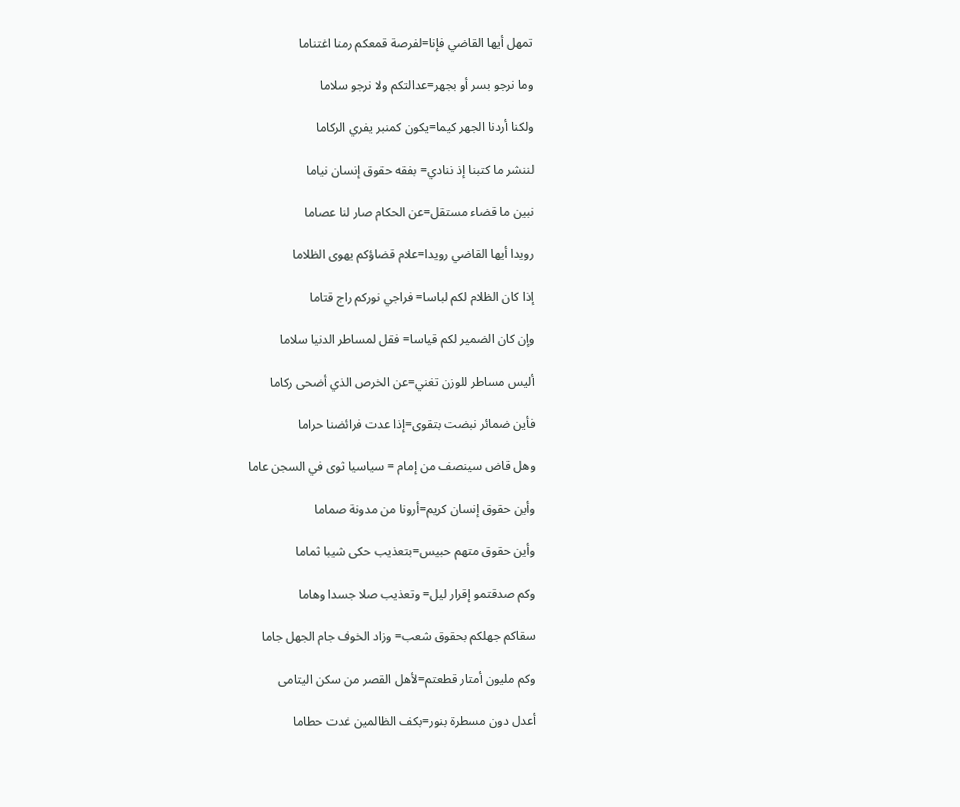تمهل أيها القاضي فإنا=لفرصة قمعكم رمنا اغتناما

وما نرجو بسر أو بجهر=عدالتكم ولا نرجو سلاما

ولكنا أردنا الجهر كيما=يكون كمنبر يفري الركاما

لننشر ما كتبنا إذ ننادي= بفقه حقوق إنسان نياما

نبين ما قضاء مستقل=عن الحكام صار لنا عصاما

رويدا أيها القاضي رويدا=علام قضاؤكم يهوى الظلاما

إذا كان الظلام لكم لباسا= فراجي نوركم راج قتاما

وإن كان الضمير لكم قياسا= فقل لمساطر الدنيا سلاما

أليس مساطر للوزن تغني=عن الخرص الذي أضحى ركاما

فأين ضمائر نبضت بتقوى=إذا عدت فرائضنا حراما

وهل قاض سينصف من إمام = سياسيا ثوى في السجن عاما

وأين حقوق إنسان كريم=أرونا من مدونة صماما

وأين حقوق متهم حبيس=بتعذيب حكى شيبا ثماما

وكم صدقتمو إقرار ليل= وتعذيب صلا جسدا وهاما

سقاكم جهلكم بحقوق شعب= وزاد الخوف جام الجهل جاما

وكم مليون أمتار قطعتم=لأهل القصر من سكن اليتامى

أعدل دون مسطرة بنور=بكف الظالمين غدت حطاما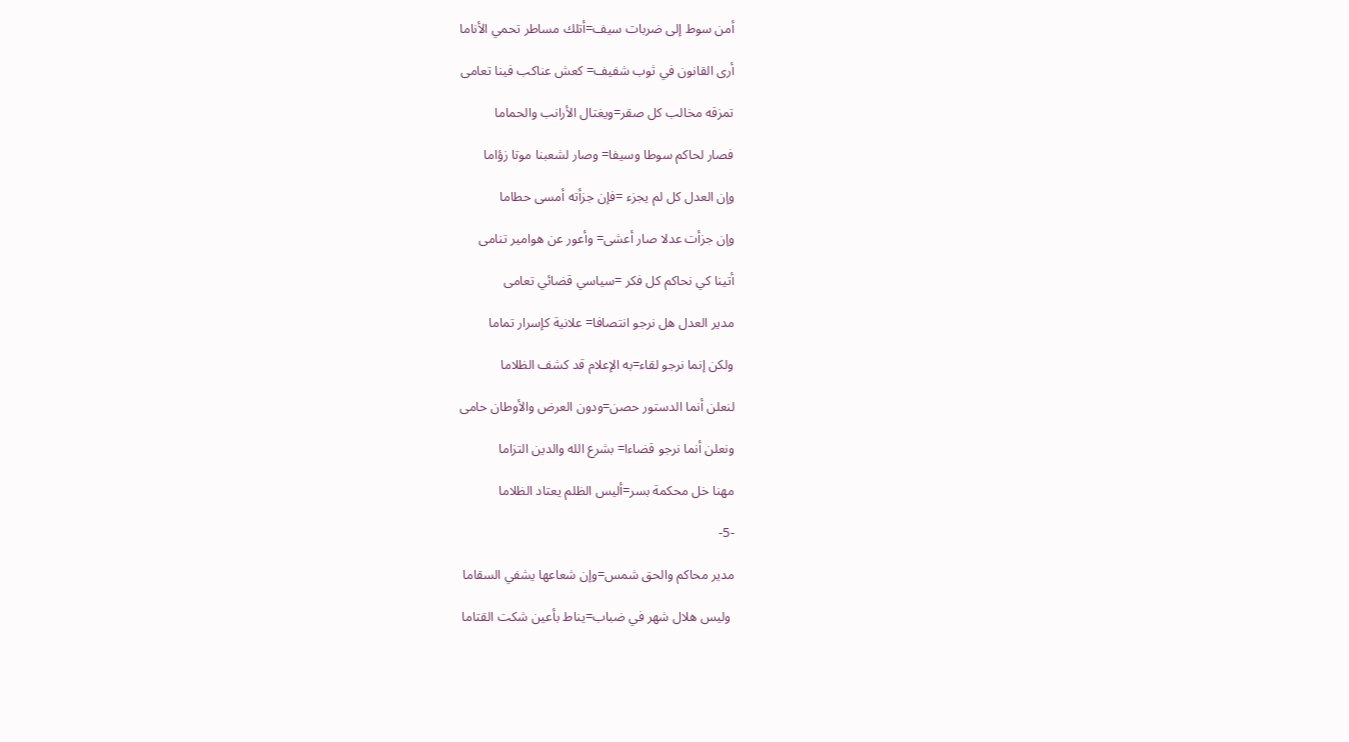أمن سوط إلى ضربات سيف=أتلك مساطر تحمي الأناما

أرى القانون في ثوب شفيف= كعش عناكب فينا تعامى

تمزقه مخالب كل صقر=ويغتال الأرانب والحماما

فصار لحاكم سوطا وسيفا= وصار لشعبنا موتا زؤاما

وإن العدل كل لم يجزء =فإن جزأته أمسى حطاما

وإن جزأت عدلا صار أعشى= وأعور عن هوامير تنامى

أتينا كي نحاكم كل فكر =سياسي قضائي تعامى

مدير العدل هل نرجو انتصافا= علانية كإسرار تماما

ولكن إنما نرجو لقاء=به الإعلام قد كشف الظلاما

لنعلن أنما الدستور حصن=ودون العرض والأوطان حامى

ونعلن أنما نرجو قضاءا= بشرع الله والدين التزاما

مهنا خل محكمة بسر=أليس الظلم يعتاد الظلاما

-5-

مدير محاكم والحق شمس=وإن شعاعها يشفي السقاما

 وليس هلال شهر في ضباب=يناط بأعين شكت القتاما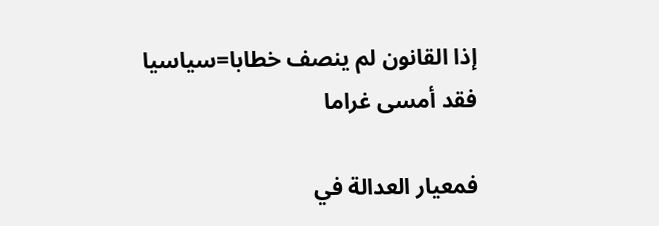إذا القانون لم ينصف خطابا=سياسيا فقد أمسى غراما

فمعيار العدالة في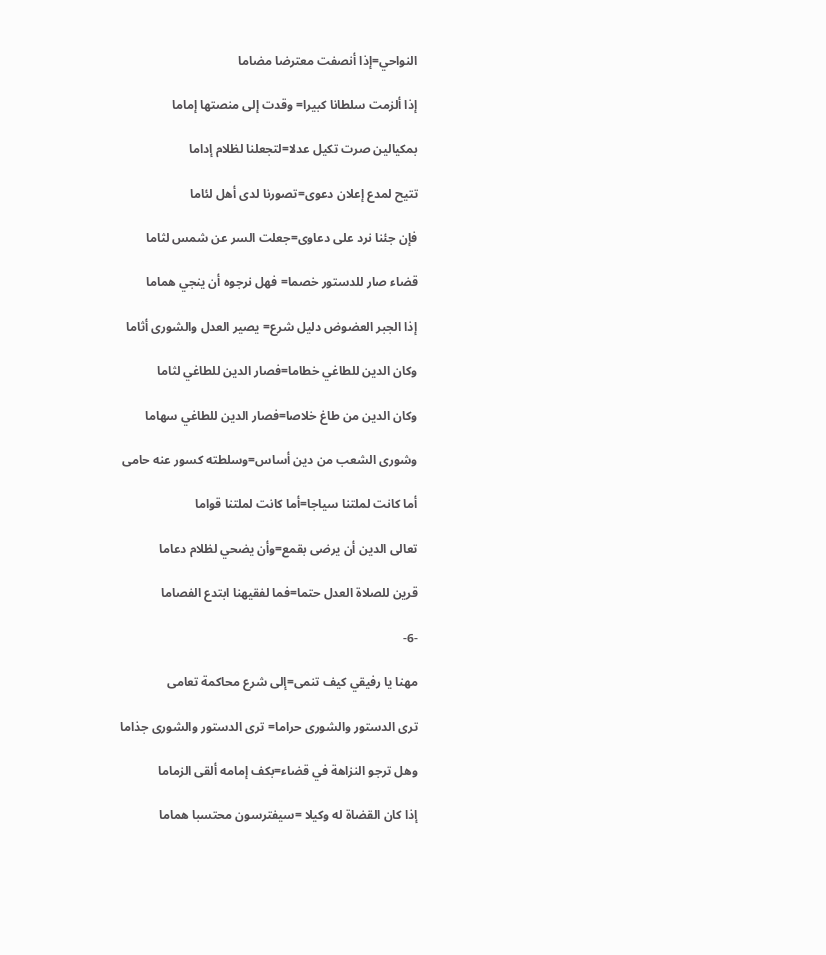النواحي=إذا أنصفت معترضا مضاما

إذا ألزمت سلطانا كبيرا= وقدت إلى منصتها إماما

بمكيالين صرت تكيل عدلا=لتجعلنا لظلام إداما

تتيح لمدع إعلان دعوى=تصورنا لدى أهل لئاما

فإن جئنا نرد على دعاوى=جعلت السر عن شمس لثاما

قضاء صار للدستور خصما= فهل نرجوه أن ينجي هماما

إذا الجبر العضوض دليل شرع= يصير العدل والشورى أثاما

وكان الدين للطاغي خطاما=فصار الدين للطاغي لثاما

وكان الدين من طاغ خلاصا=فصار الدين للطاغي سهاما

وشورى الشعب من دين أساس=وسلطته كسور عنه حامى

أما كانت لملتنا سياجا=أما كانت لملتنا قواما

تعالى الدين أن يرضى بقمع=وأن يضحي لظلام دعاما

قرين للصلاة العدل حتما=فما لفقيهنا ابتدع الفصاما

-6-

مهنا يا رفيقي كيف تنمى=إلى شرع محاكمة تعامى

ترى الدستور والشورى حراما= ترى الدستور والشورى جذاما

وهل ترجو النزاهة في قضاء=بكف إمامه ألقى الزماما

إذا كان القضاة له وكيلا =سيفترسون محتسبا هماما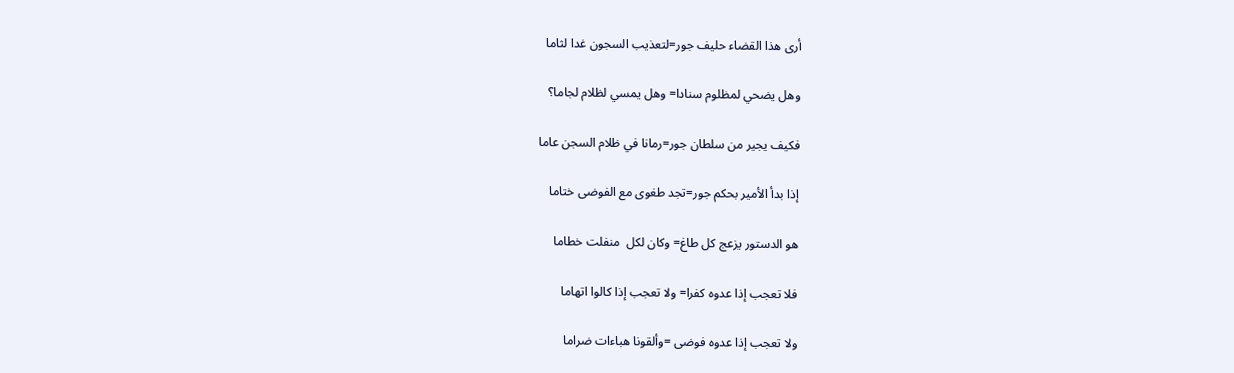أرى هذا القضاء حليف جور=لتعذيب السجون غدا لثاما

وهل يضحي لمظلوم سنادا= وهل يمسي لظلام لجاما؟

فكيف يجير من سلطان جور=رمانا في ظلام السجن عاما

إذا بدأ الأمير بحكم جور=تجد طغوى مع الفوضى ختاما

هو الدستور يزعج كل طاغ= وكان لكل  منفلت خطاما

فلا تعجب إذا عدوه كفرا= ولا تعجب إذا كالوا اتهاما

ولا تعجب إذا عدوه فوضى =وألقونا هباءات ضراما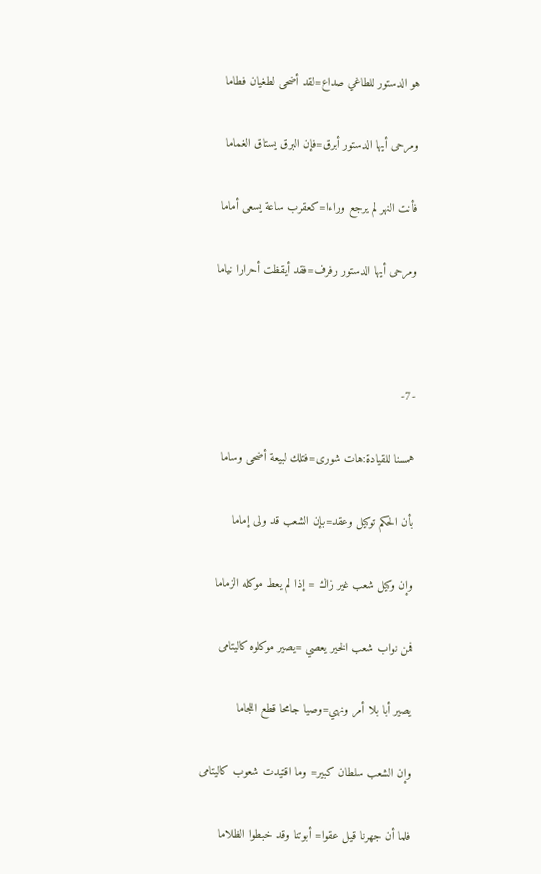هو الدستور للطاغي صداع=لقد أضحى لطغيان فطاما

ومرحى أيها الدستور أبرق=فإن البرق يستاق الغماما

فأنت النهر لم يرجع وراءا=كعقرب ساعة يسعى أماما

ومرحى أيها الدستور رفرف=فقد أيقظت أحرارا نياما



-7-

همسنا للقيادة:هات شورى=فتلك لبيعة أضحى وساما

بأن الحكم توكيل وعقد=بإن الشعب قد ولى إماما

وإن وكيل شعب غير زاك = إذا لم يعط موكله الزماما

فمن نواب شعب الخير يعصي =يصير موكلوه كاليتامى

يصير أبا بلا أمر ونهي=وصيا جامحا قطع اللجاما

وإن الشعب سلطان كبير= وما اقتيدت شعوب كاليتامى

فلما أن جهرنا قيل عقوا= أبوتنا وقد خبطوا الظلاما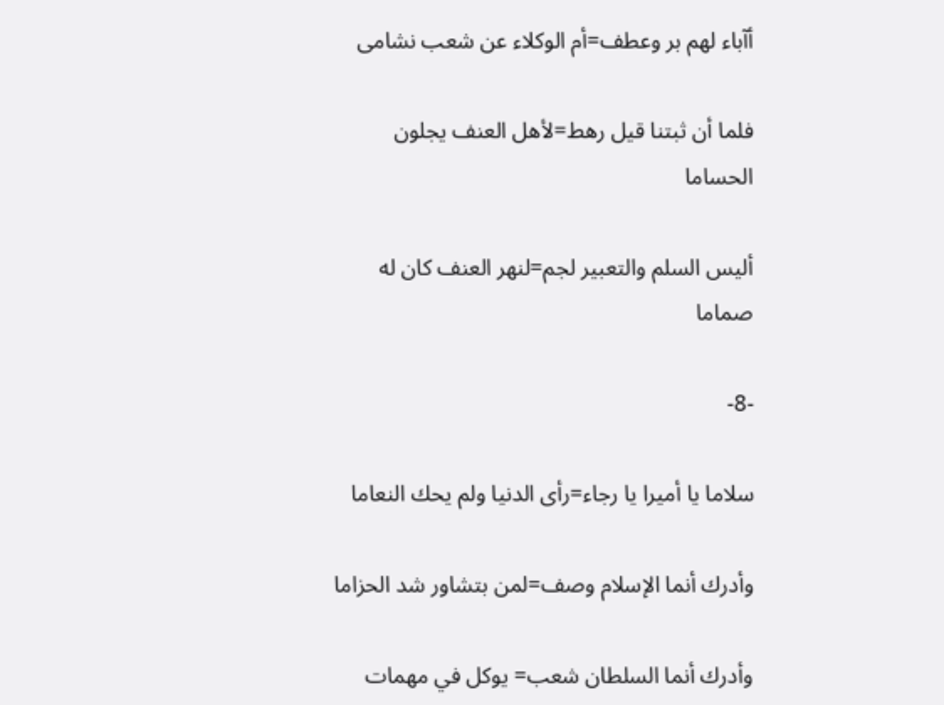أآباء لهم بر وعطف=أم الوكلاء عن شعب نشامى

فلما أن ثبتنا قيل رهط=لأهل العنف يجلون الحساما

أليس السلم والتعبير لجم=لنهر العنف كان له صماما

-8-

سلاما يا أميرا يا رجاء=رأى الدنيا ولم يحك النعاما

وأدرك أنما الإسلام وصف=لمن بتشاور شد الحزاما

وأدرك أنما السلطان شعب= يوكل في مهمات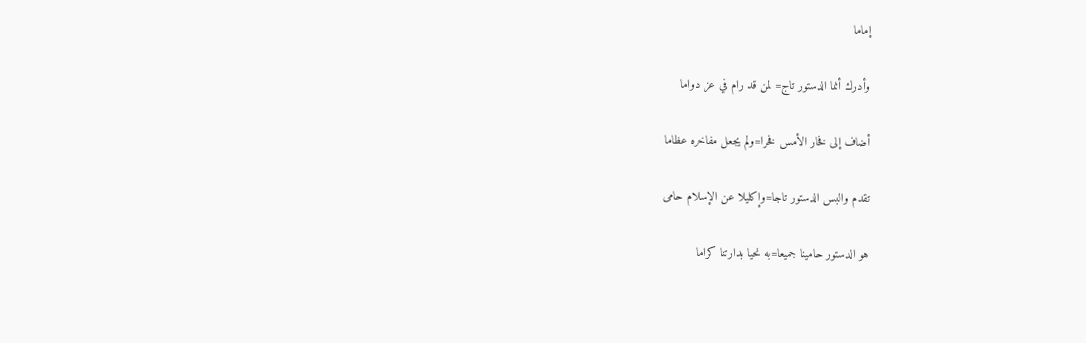إماما

وأدرك أنما الدستور تاج= لمن قد رام في عز دواما

أضاف إلى فخار الأمس فخرا=ولم يجعل مفاخره عظاما

تقدم والبس الدستور تاجا=وإكليلا عن الإسلام حامى

هو الدستور حامينا جميعا=به نحيا بدارتنا كراما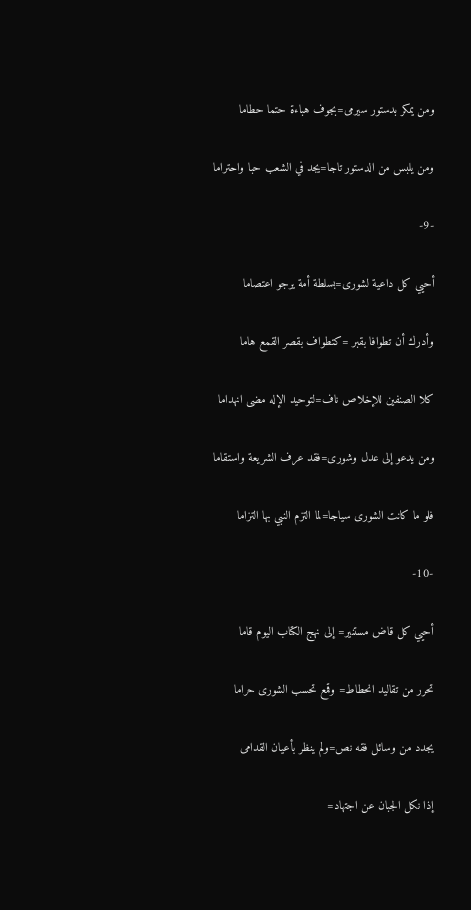ومن يمكر بدستور سيرمى=بجوف هباءة حتما حطاما

ومن يلبس من الدستور تاجا=يجد في الشعب حبا واحتراما

-9-

أحيي كل داعية لشورى=بسلطة أمة يرجو اعتصاما

وأدرك أن تطوافا بقبر =كتطواف بقصر القمع هاما

كلا الصنفين للإخلاص ناف=لتوحيد الإله مضى انهداما

ومن يدعو إلى عدل وشورى=فقد عرف الشريعة واستقاما

فلو ما كانت الشورى سياجا=لما التزم النبي بها التزاما

-10-

أحيي كل قاض مستنير= إلى نهج الكتاب اليوم قاما

تحرر من تقاليد انحطاط= وقمع تحسب الشورى حراما

يجدد من وسائل فقه نص=ولم ينظر بأعيان القدامى

إذا نكل الجبان عن اجتهاد=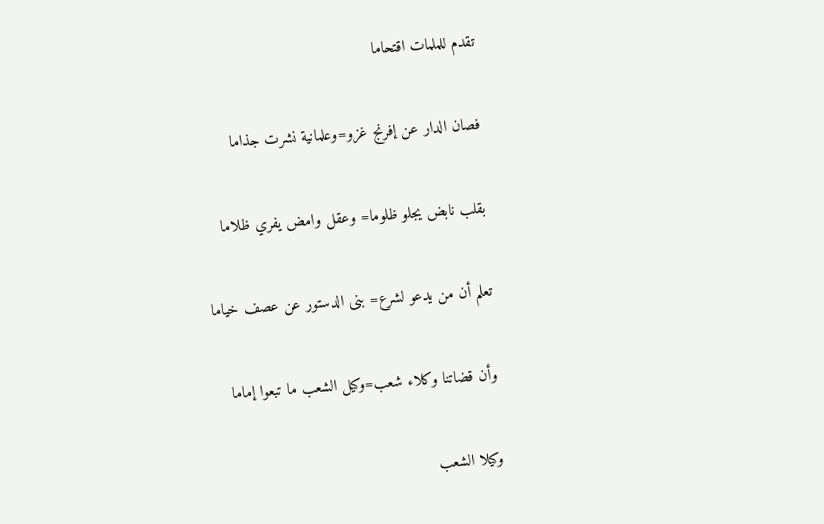تقدم للملمات اقتحاما

فصان الدار عن إفرنج غزو=وعلمانية نشرت جذاما

بقلب نابض يجلو ظلوما= وعقل وامض يفري ظلاما

تعلم أن من يدعو لشرع= بنى الدستور عن عصف خياما

وأن قضاتنا وكلاء شعب=وكيل الشعب ما تبعوا إماما

وكيلا الشعب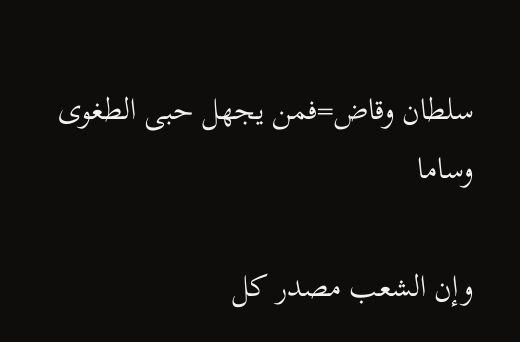سلطان وقاض=فمن يجهل حبى الطغوى وساما

وإن الشعب مصدر كل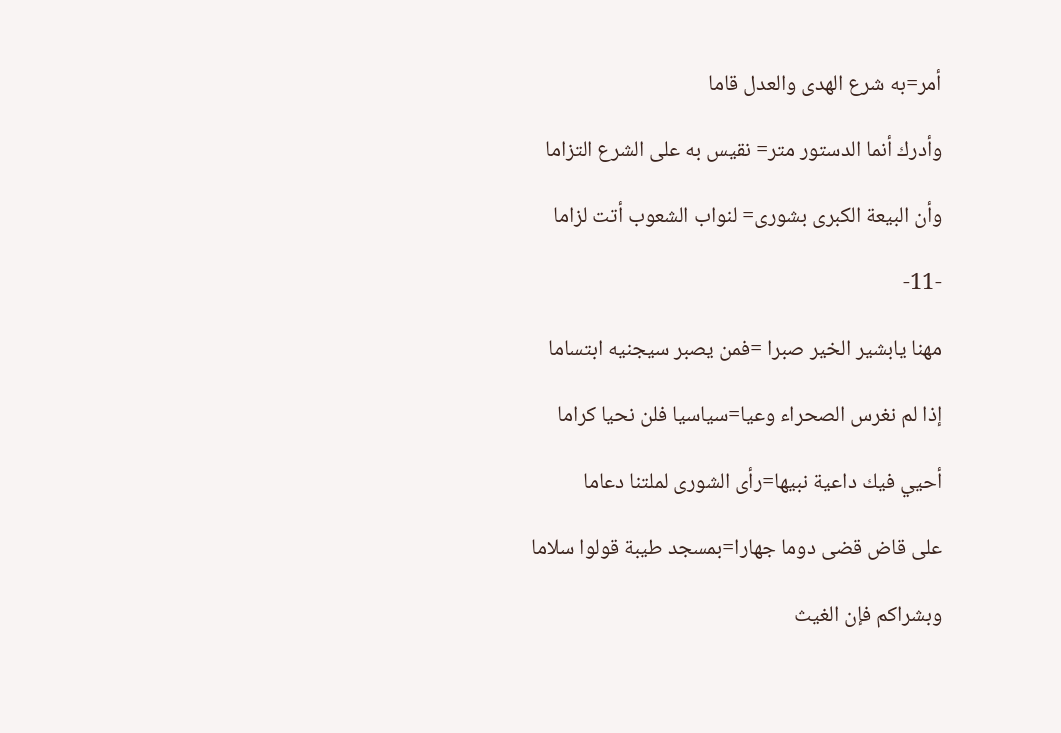أمر=به شرع الهدى والعدل قاما

وأدرك أنما الدستور متر= نقيس به على الشرع التزاما

وأن البيعة الكبرى بشورى= لنواب الشعوب أتت لزاما

-11-

مهنا يابشير الخير صبرا =فمن يصبر سيجنيه ابتساما

إذا لم نغرس الصحراء وعيا=سياسيا فلن نحيا كراما

أحيي فيك داعية نبيها=رأى الشورى لملتنا دعاما

على قاض قضى دوما جهارا=بمسجد طيبة قولوا سلاما

وبشراكم فإن الغيث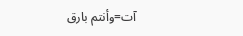آت=وأنتم بارق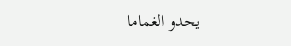يحدو الغماما